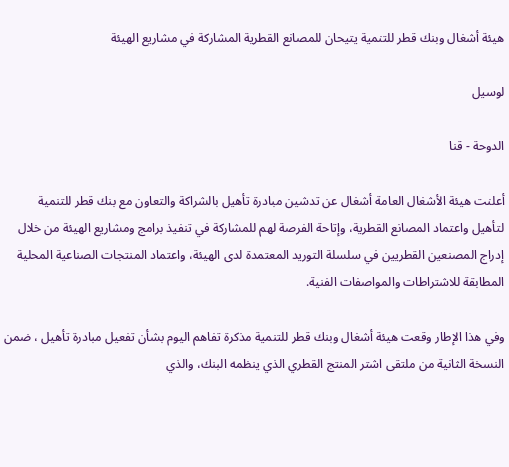هيئة أشغال وبنك قطر للتنمية يتيحان للمصانع القطرية المشاركة في مشاريع الهيئة

لوسيل

الدوحة - قنا

أعلنت هيئة الأشغال العامة أشغال عن تدشين مبادرة تأهيل بالشراكة والتعاون مع بنك قطر للتنمية لتأهيل واعتماد المصانع القطرية، وإتاحة الفرصة لهم للمشاركة في تنفيذ برامج ومشاريع الهيئة من خلال إدراج المصنعين القطريين في سلسلة التوريد المعتمدة لدى الهيئة، واعتماد المنتجات الصناعية المحلية المطابقة للاشتراطات والمواصفات الفنية.

وفي هذا الإطار وقعت هيئة أشغال وبنك قطر للتنمية مذكرة تفاهم اليوم بشأن تفعيل مبادرة تأهيل ، ضمن النسخة الثانية من ملتقى اشتر المنتج القطري الذي ينظمه البنك، والذي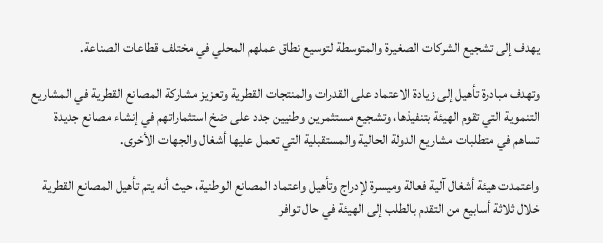يهدف إلى تشجيع الشركات الصغيرة والمتوسطة لتوسيع نطاق عملهم المحلي في مختلف قطاعات الصناعة.

وتهدف مبادرة تأهيل إلى زيادة الاعتماد على القدرات والمنتجات القطرية وتعزيز مشاركة المصانع القطرية في المشاريع التنموية التي تقوم الهيئة بتنفيذها، وتشجيع مستثمرين وطنيين جدد على ضخ استثماراتهم في إنشاء مصانع جديدة تساهم في متطلبات مشاريع الدولة الحالية والمستقبلية التي تعمل عليها أشغال والجهات الأخرى.

واعتمدت هيئة أشغال آلية فعالة وميسرة لإدراج وتأهيل واعتماد المصانع الوطنية، حيث أنه يتم تأهيل المصانع القطرية خلال ثلاثة أسابيع من التقدم بالطلب إلى الهيئة في حال توافر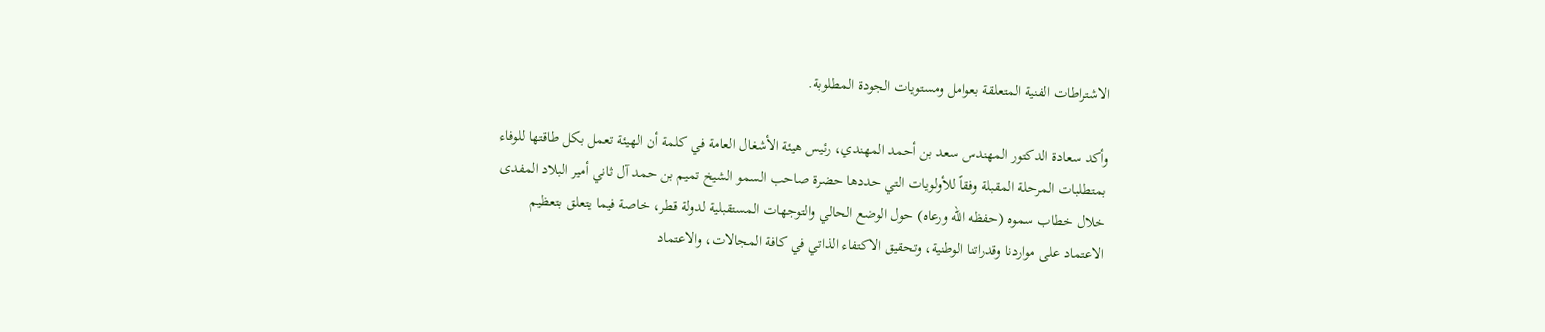الاشتراطات الفنية المتعلقة بعوامل ومستويات الجودة المطلوبة.

وأكد سعادة الدكتور المهندس سعد بن أحمد المهندي، رئيس هيئة الأشغال العامة في كلمة أن الهيئة تعمل بكل طاقتها للوفاء بمتطلبات المرحلة المقبلة وفقاً للأولويات التي حددها حضرة صاحب السمو الشيخ تميم بن حمد آل ثاني أمير البلاد المفدى خلال خطاب سموه (حفظه الله ورعاه) حول الوضع الحالي والتوجهات المستقبلية لدولة قطر، خاصة فيما يتعلق بتعظيم الاعتماد على مواردنا وقدراتنا الوطنية، وتحقيق الاكتفاء الذاتي في كافة المجالات، والاعتماد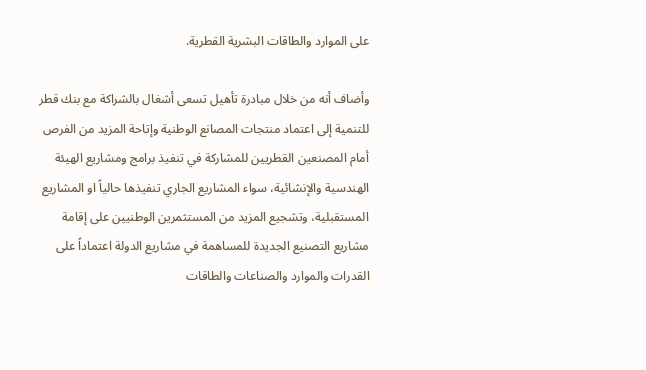على الموارد والطاقات البشرية القطرية.

وأضاف أنه من خلال مبادرة تأهيل تسعى أشغال بالشراكة مع بنك قطر للتنمية إلى اعتماد منتجات المصانع الوطنية وإتاحة المزيد من الفرص أمام المصنعين القطريين للمشاركة في تنفيذ برامج ومشاريع الهيئة الهندسية والإنشائية، سواء المشاريع الجاري تنفيذها حالياً او المشاريع المستقبلية، وتشجيع المزيد من المستثمرين الوطنيين على إقامة مشاريع التصنيع الجديدة للمساهمة في مشاريع الدولة اعتماداً على القدرات والموارد والصناعات والطاقات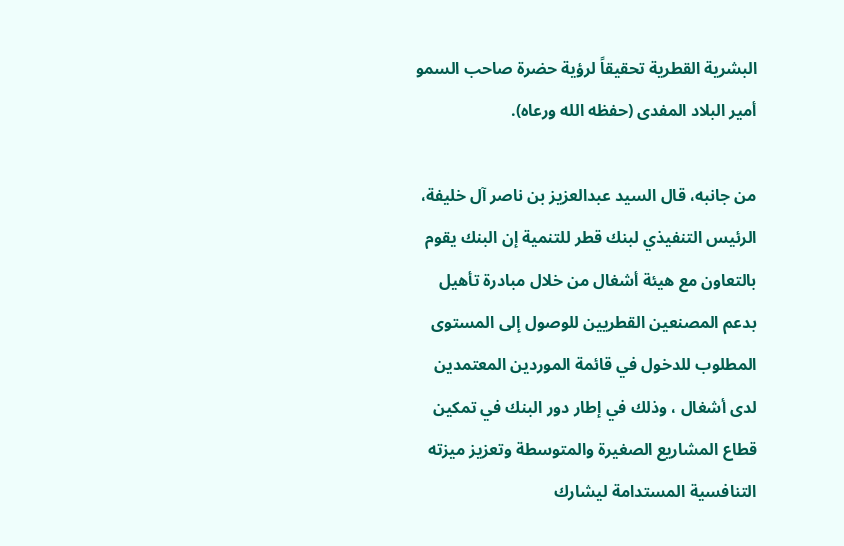البشرية القطرية تحقيقاً لرؤية حضرة صاحب السمو أمير البلاد المفدى (حفظه الله ورعاه).

من جانبه، قال السيد عبدالعزيز بن ناصر آل خليفة، الرئيس التنفيذي لبنك قطر للتنمية إن البنك يقوم بالتعاون مع هيئة أشغال من خلال مبادرة تأهيل بدعم المصنعين القطريين للوصول إلى المستوى المطلوب للدخول في قائمة الموردين المعتمدين لدى أشغال ، وذلك في إطار دور البنك في تمكين قطاع المشاريع الصغيرة والمتوسطة وتعزيز ميزته التنافسية المستدامة ليشارك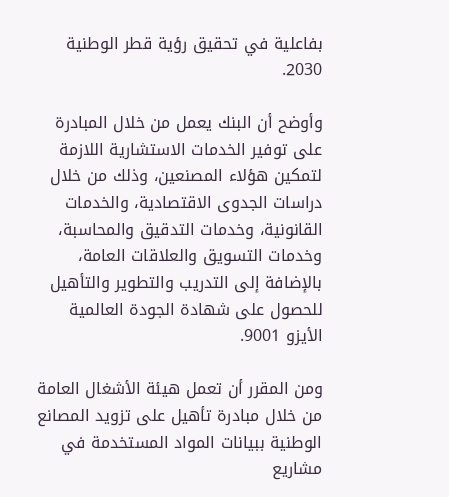بفاعلية في تحقيق رؤية قطر الوطنية 2030.

وأوضح أن البنك يعمل من خلال المبادرة على توفير الخدمات الاستشارية اللازمة لتمكين هؤلاء المصنعين، وذلك من خلال دراسات الجدوى الاقتصادية، والخدمات القانونية، وخدمات التدقيق والمحاسبة، وخدمات التسويق والعلاقات العامة، بالإضافة إلى التدريب والتطوير والتأهيل للحصول على شهادة الجودة العالمية الأيزو 9001.

ومن المقرر أن تعمل هيئة الأشغال العامة من خلال مبادرة تأهيل على تزويد المصانع الوطنية ببيانات المواد المستخدمة في مشاريع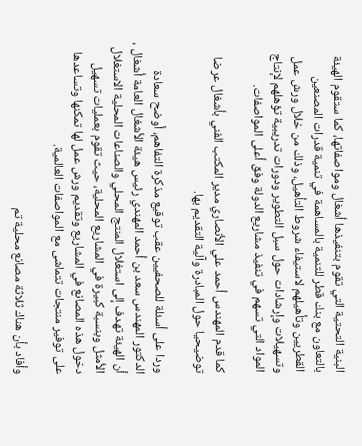البنية التحتية التي تقوم بتنفيذها أشغال ومواصفاتها، كما ستقوم الهيئة بالتعاون مع بنك قطر للتنمية بالمساهمة في تنمية قدرات المصنعين القطريين وتأهيلهم لاستيفاء شروط التأهيل، وذلك من خلال ورش عمل وتسهيلات وإرشادات حول سبل التطوير ودورات تدريبية تؤهلهم لإنتاج المواد التي تسهم في تنفيذ مشاريع الدولة وفق أعلى المواصفات.

كما قدم المهندس أحمد علي الأنصاري مدير المكتب الفني بأشغال عرضا توضيحيا حول المبادرة وآلية التقديم بها.

وردا على أسئلة للصحفيين عقب توقيع مذكرة التفاهم، أوضح سعادة الدكتور المهندس سعد بن أحمد المهندي رئيس هيئة الأشغال العامة أشغال ، أن الهيئة تهدف إلى استغلال المنتج المحلي والصناعات المحلية الاستغلال الأمثل وبنسبة كبيرة في المشاريع المحلية، حيث تقوم بعمليات تسهيل دخول هذه المصانع في المشاريع وتقديم ورش عمل لها تمكنها وتساعدها على توفير منتجات تتماشى مع المواصفات العالمية.

وأفاد بأن هناك ثلاثة مصانع محلية تم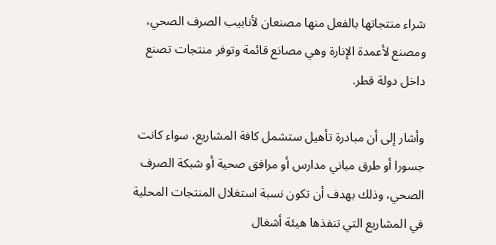شراء منتجاتها بالفعل منها مصنعان لأنابيب الصرف الصحي، ومصنع لأعمدة الإنارة وهي مصانع قائمة وتوفر منتجات تصنع داخل دولة قطر.

وأشار إلى أن مبادرة تأهيل ستشمل كافة المشاريع، سواء كانت جسورا أو طرق مباني مدارس أو مرافق صحية أو شبكة الصرف الصحي، وذلك بهدف أن تكون نسبة استغلال المنتجات المحلية في المشاريع التي تنفذها هيئة أشغال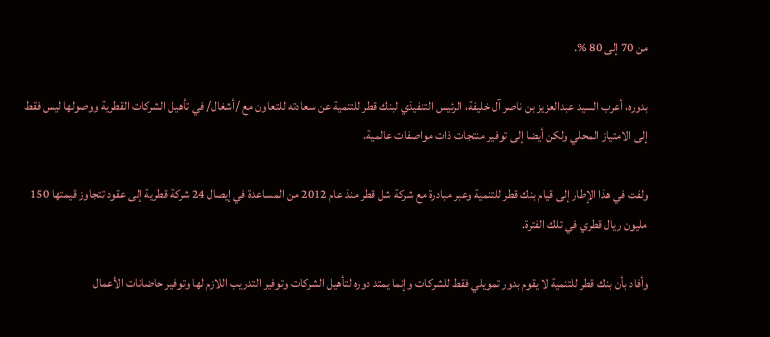من 70 إلى 80 %.

بدوره، أعرب السيد عبدالعزيز بن ناصر آل خليفة، الرئيس التنفيذي لبنك قطر للتنمية عن سعادته للتعاون مع /أشغال/ في تأهيل الشركات القطرية ووصولها ليس فقط إلى الامتياز المحلي ولكن أيضا إلى توفير منتجات ذات مواصفات عالمية.

ولفت في هذا الإطار إلى قيام بنك قطر للتنمية وعبر مبادرة مع شركة شل قطر منذ عام 2012 من المساعدة في إيصال 24 شركة قطرية إلى عقود تتجاوز قيمتها 150 مليون ريال قطري في تلك الفترة.

وأفاد بأن بنك قطر للتنمية لا يقوم بدور تمويلي فقط للشركات وإنما يمتد دوره لتأهيل الشركات وتوفير التدريب اللازم لها وتوفير حاضانات الأعمال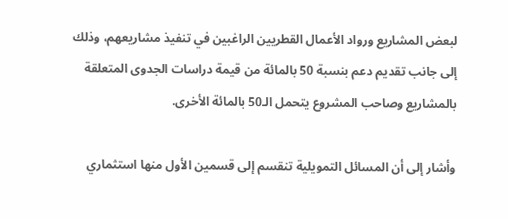لبعض المشاريع ورواد الأعمال القطريين الراغبين في تنفيذ مشاريعهم، وذلك إلى جانب تقديم دعم بنسبة 50 بالمائة من قيمة دراسات الجدوى المتعلقة بالمشاريع وصاحب المشروع يتحمل الـ50 بالمائة الأخرى.

وأشار إلى أن المسائل التمويلية تنقسم إلى قسمين الأول منها استثماري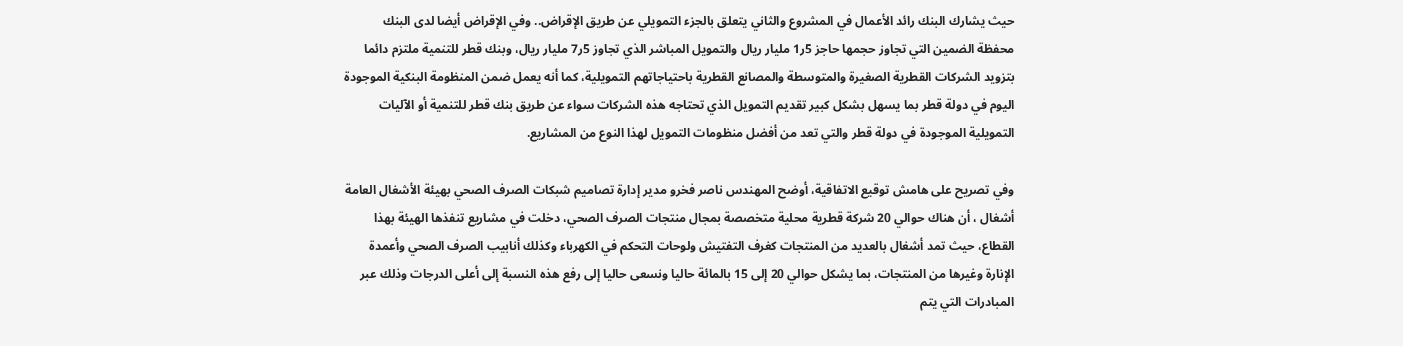حيث يشارك البنك رائد الأعمال في المشروع والثاني يتعلق بالجزء التمويلي عن طريق الإقراض.. وفي الإقراض أيضا لدى البنك محفظة الضمين التي تجاوز حجمها حاجز 5ر1 مليار ريال والتمويل المباشر الذي تجاوز 5ر7 مليار ريال، وبنك قطر للتنمية ملتزم دائما بتزويد الشركات القطرية الصغيرة والمتوسطة والمصانع القطرية باحتياجاتهم التمويلية، كما أنه يعمل ضمن المنظومة البنكية الموجودة اليوم في دولة قطر بما يسهل بشكل كبير تقديم التمويل الذي تحتاجه هذه الشركات سواء عن طريق بنك قطر للتنمية أو الآليات التمويلية الموجودة في دولة قطر والتي تعد من أفضل منظومات التمويل لهذا النوع من المشاريع.

وفي تصريح على هامش توقيع الاتفاقية، أوضح المهندس ناصر فخرو مدير إدارة تصاميم شبكات الصرف الصحي بهيئة الأشغال العامة أشغال ، أن هناك حوالي 20 شركة قطرية محلية متخصصة بمجال منتجات الصرف الصحي، دخلت في مشاريع تنفذها الهيئة بهذا القطاع، حيث تمد أشغال بالعديد من المنتجات كغرف التفتيش ولوحات التحكم في الكهرباء وكذلك أنابيب الصرف الصحي وأعمدة الإنارة وغيرها من المنتجات، بما يشكل حوالي 20 إلى 15 بالمائة حاليا ونسعى حاليا إلى رفع هذه النسبة إلى أعلى الدرجات وذلك عبر المبادرات التي يتم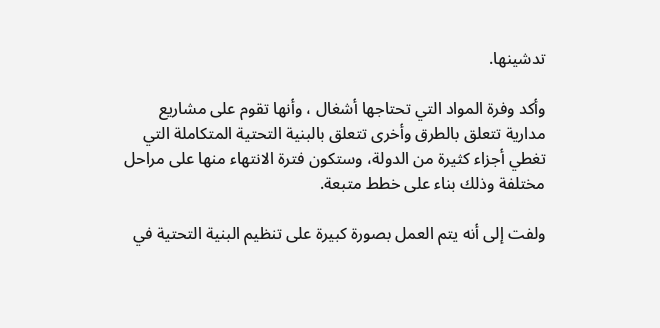تدشينها.

وأكد وفرة المواد التي تحتاجها أشغال ، وأنها تقوم على مشاريع مدارية تتعلق بالطرق وأخرى تتعلق بالبنية التحتية المتكاملة التي تغطي أجزاء كثيرة من الدولة، وستكون فترة الانتهاء منها على مراحل مختلفة وذلك بناء على خطط متبعة.

ولفت إلى أنه يتم العمل بصورة كبيرة على تنظيم البنية التحتية في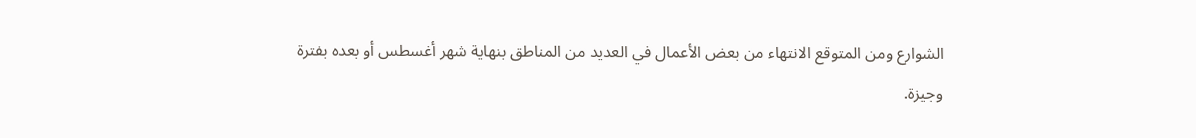الشوارع ومن المتوقع الانتهاء من بعض الأعمال في العديد من المناطق بنهاية شهر أغسطس أو بعده بفترة وجيزة.